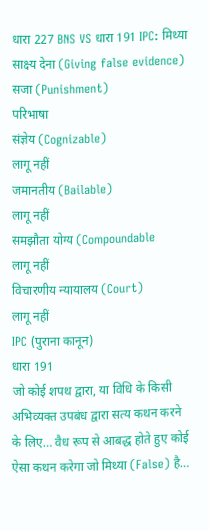धारा 227 BNS VS धारा 191 IPC: मिथ्या साक्ष्य देना (Giving false evidence)
सजा (Punishment)
परिभाषा
संज्ञेय (Cognizable)
लागू नहीं
जमानतीय (Bailable)
लागू नहीं
समझौता योग्य (Compoundable
लागू नहीं
विचारणीय न्यायालय (Court)
लागू नहीं
IPC (पुराना कानून)
धारा 191
जो कोई शपथ द्वारा, या विधि के किसी अभिव्यक्त उपबंध द्वारा सत्य कथन करने के लिए… वैध रूप से आबद्ध होते हुए कोई ऐसा कथन करेगा जो मिथ्या (False) है…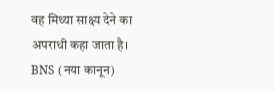वह मिथ्या साक्ष्य देने का अपराधी कहा जाता है।
BNS (नया कानून)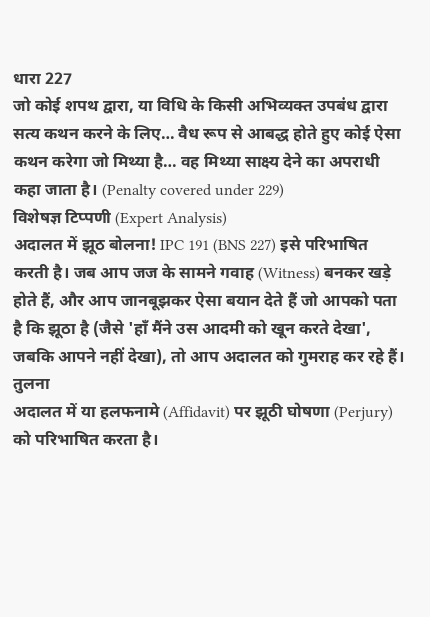धारा 227
जो कोई शपथ द्वारा, या विधि के किसी अभिव्यक्त उपबंध द्वारा सत्य कथन करने के लिए… वैध रूप से आबद्ध होते हुए कोई ऐसा कथन करेगा जो मिथ्या है… वह मिथ्या साक्ष्य देने का अपराधी कहा जाता है। (Penalty covered under 229)
विशेषज्ञ टिप्पणी (Expert Analysis)
अदालत में झूठ बोलना! IPC 191 (BNS 227) इसे परिभाषित करती है। जब आप जज के सामने गवाह (Witness) बनकर खड़े होते हैं, और आप जानबूझकर ऐसा बयान देते हैं जो आपको पता है कि झूठा है (जैसे 'हाँ मैंने उस आदमी को खून करते देखा', जबकि आपने नहीं देखा), तो आप अदालत को गुमराह कर रहे हैं।
तुलना
अदालत में या हलफनामे (Affidavit) पर झूठी घोषणा (Perjury) को परिभाषित करता है।